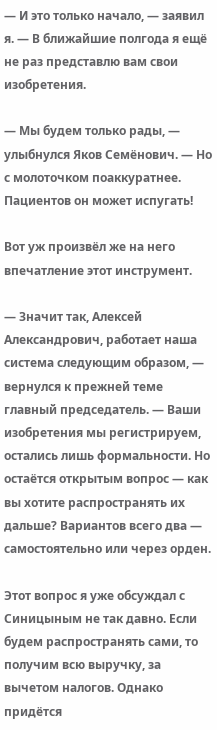— И это только начало, — заявил я. — В ближайшие полгода я ещё не раз представлю вам свои изобретения.

— Мы будем только рады, — улыбнулся Яков Семёнович. — Но с молоточком поаккуратнее. Пациентов он может испугать!

Вот уж произвёл же на него впечатление этот инструмент.

— Значит так, Алексей Александрович, работает наша система следующим образом, — вернулся к прежней теме главный председатель. — Ваши изобретения мы регистрируем, остались лишь формальности. Но остаётся открытым вопрос — как вы хотите распространять их дальше? Вариантов всего два — самостоятельно или через орден.

Этот вопрос я уже обсуждал с Синицыным не так давно. Если будем распространять сами, то получим всю выручку, за вычетом налогов. Однако придётся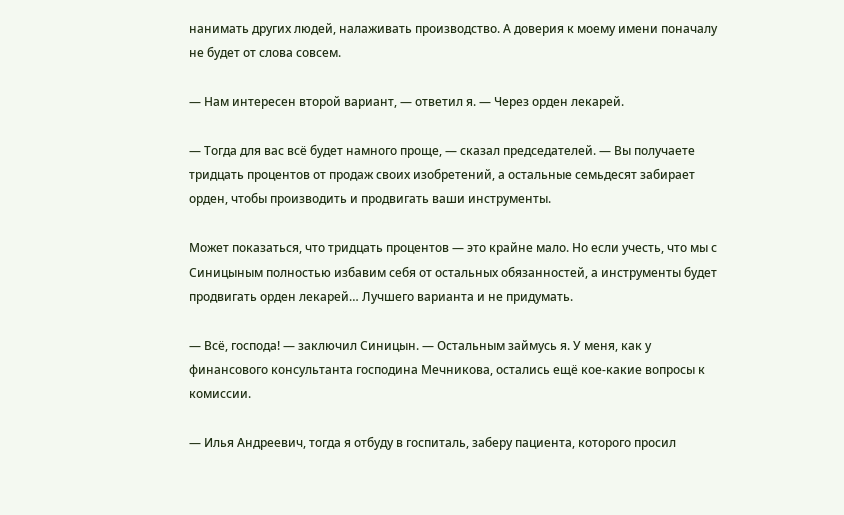нанимать других людей, налаживать производство. А доверия к моему имени поначалу не будет от слова совсем.

— Нам интересен второй вариант, — ответил я. — Через орден лекарей.

— Тогда для вас всё будет намного проще, — сказал председателей. — Вы получаете тридцать процентов от продаж своих изобретений, а остальные семьдесят забирает орден, чтобы производить и продвигать ваши инструменты.

Может показаться, что тридцать процентов — это крайне мало. Но если учесть, что мы с Синицыным полностью избавим себя от остальных обязанностей, а инструменты будет продвигать орден лекарей… Лучшего варианта и не придумать.

— Всё, господа! — заключил Синицын. — Остальным займусь я. У меня, как у финансового консультанта господина Мечникова, остались ещё кое-какие вопросы к комиссии.

— Илья Андреевич, тогда я отбуду в госпиталь, заберу пациента, которого просил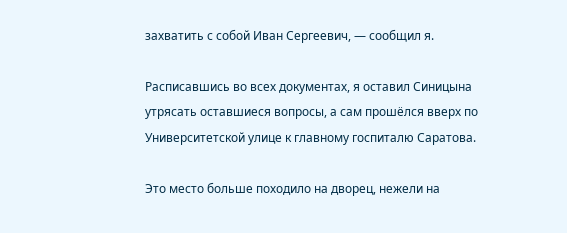захватить с собой Иван Сергеевич, — сообщил я.

Расписавшись во всех документах, я оставил Синицына утрясать оставшиеся вопросы, а сам прошёлся вверх по Университетской улице к главному госпиталю Саратова.

Это место больше походило на дворец, нежели на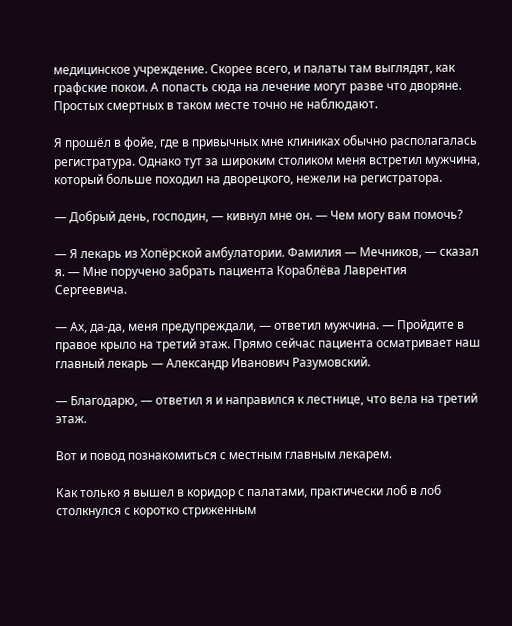медицинское учреждение. Скорее всего, и палаты там выглядят, как графские покои. А попасть сюда на лечение могут разве что дворяне. Простых смертных в таком месте точно не наблюдают.

Я прошёл в фойе, где в привычных мне клиниках обычно располагалась регистратура. Однако тут за широким столиком меня встретил мужчина, который больше походил на дворецкого, нежели на регистратора.

— Добрый день, господин, — кивнул мне он. — Чем могу вам помочь?

— Я лекарь из Хопёрской амбулатории. Фамилия — Мечников, — сказал я. — Мне поручено забрать пациента Кораблёва Лаврентия Сергеевича.

— Ах, да-да, меня предупреждали, — ответил мужчина. — Пройдите в правое крыло на третий этаж. Прямо сейчас пациента осматривает наш главный лекарь — Александр Иванович Разумовский.

— Благодарю, — ответил я и направился к лестнице, что вела на третий этаж.

Вот и повод познакомиться с местным главным лекарем.

Как только я вышел в коридор с палатами, практически лоб в лоб столкнулся с коротко стриженным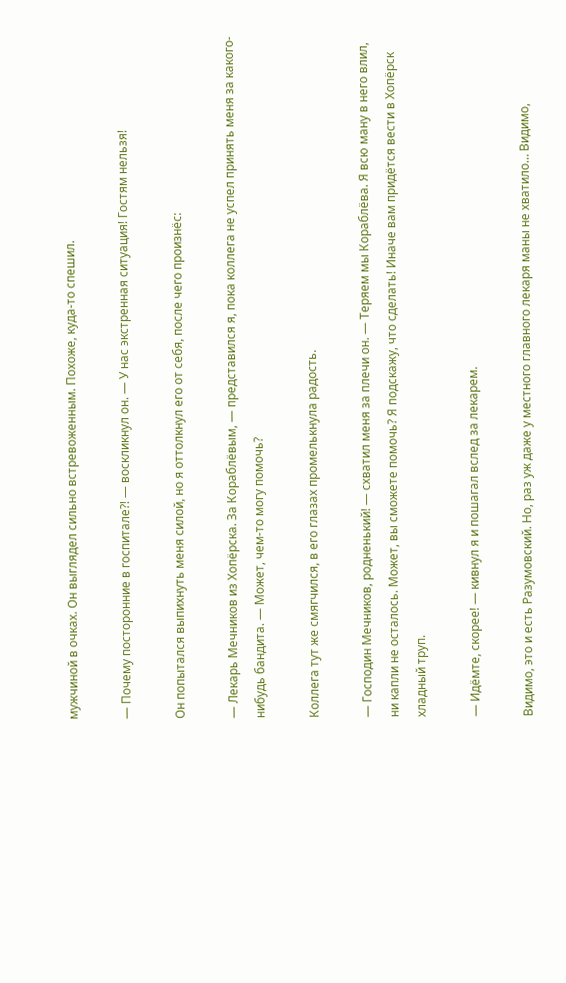мужчиной в очках. Он выглядел сильно встревоженным. Похоже, куда-то спешил.

— Почему посторонние в госпитале⁈ — воскликнул он. — У нас экстренная ситуация! Гостям нельзя!

Он попытался выпихнуть меня силой, но я оттолкнул его от себя, после чего произнёс:

— Лекарь Мечников из Хопёрска. За Кораблёвым, — представился я, пока коллега не успел принять меня за какого-нибудь бандита. — Может, чем-то могу помочь?

Коллега тут же смягчился, в его глазах промелькнула радость.

— Господин Мечников, родненький! — схватил меня за плечи он. — Теряем мы Кораблёва. Я всю ману в него влил, ни капли не осталось. Может, вы сможете помочь? Я подскажу, что сделать! Иначе вам придётся вести в Хопёрск хладный труп.

— Идёмте, скорее! — кивнул я и пошагал вслед за лекарем.

Видимо, это и есть Разумовский. Но, раз уж даже у местного главного лекаря маны не хватило… Видимо,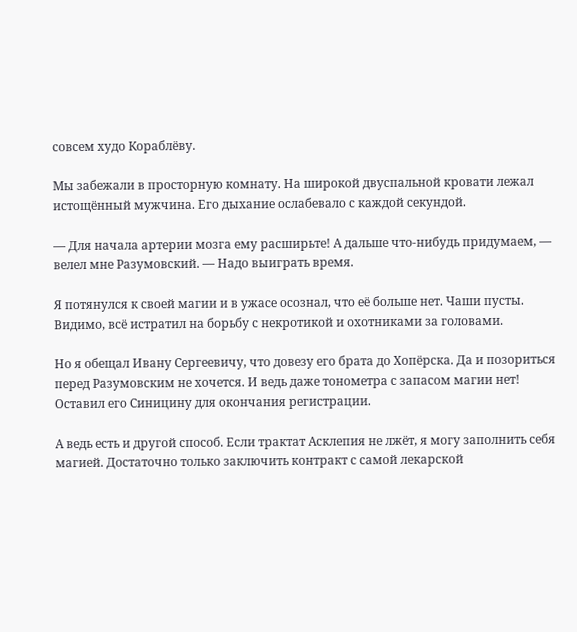совсем худо Кораблёву.

Мы забежали в просторную комнату. На широкой двуспальной кровати лежал истощённый мужчина. Его дыхание ослабевало с каждой секундой.

— Для начала артерии мозга ему расширьте! А дальше что-нибудь придумаем, — велел мне Разумовский. — Надо выиграть время.

Я потянулся к своей магии и в ужасе осознал, что её больше нет. Чаши пусты. Видимо, всё истратил на борьбу с некротикой и охотниками за головами.

Но я обещал Ивану Сергеевичу, что довезу его брата до Хопёрска. Да и позориться перед Разумовским не хочется. И ведь даже тонометра с запасом магии нет! Оставил его Синицину для окончания регистрации.

А ведь есть и другой способ. Если трактат Асклепия не лжёт, я могу заполнить себя магией. Достаточно только заключить контракт с самой лекарской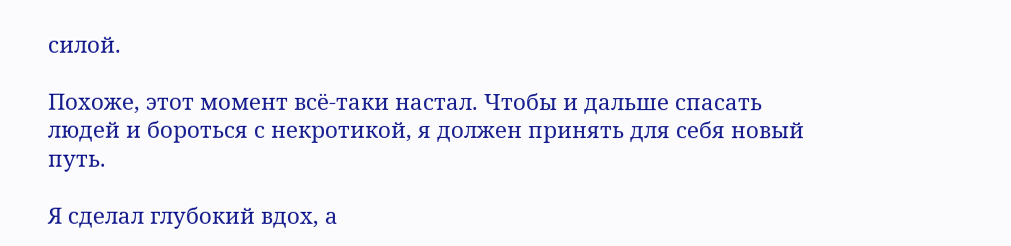силой.

Похоже, этот момент всё-таки настал. Чтобы и дальше спасать людей и бороться с некротикой, я должен принять для себя новый путь.

Я сделал глубокий вдох, а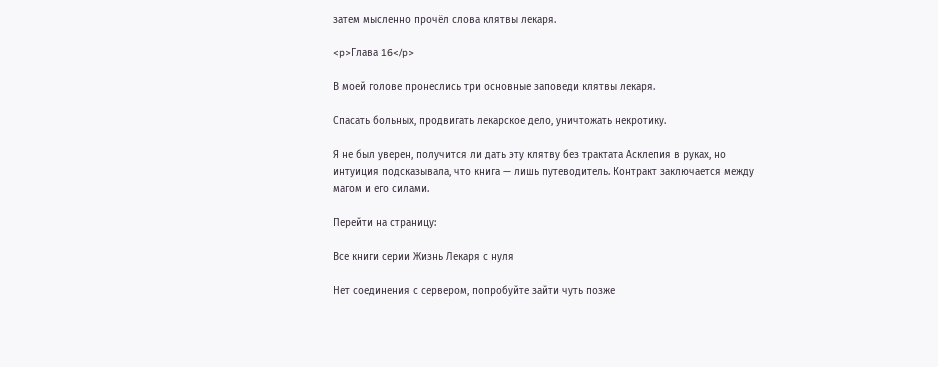затем мысленно прочёл слова клятвы лекаря.

<p>Глава 16</p>

В моей голове пронеслись три основные заповеди клятвы лекаря.

Спасать больных, продвигать лекарское дело, уничтожать некротику.

Я не был уверен, получится ли дать эту клятву без трактата Асклепия в руках, но интуиция подсказывала, что книга — лишь путеводитель. Контракт заключается между магом и его силами.

Перейти на страницу:

Все книги серии Жизнь Лекаря с нуля

Нет соединения с сервером, попробуйте зайти чуть позже